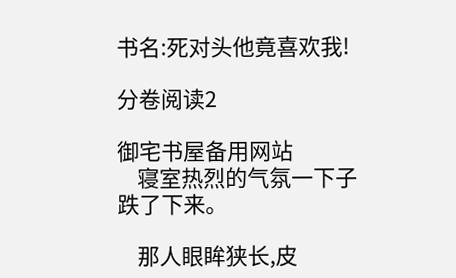书名:死对头他竟喜欢我!

分卷阅读2

御宅书屋备用网站
    寝室热烈的气氛一下子跌了下来。

    那人眼眸狭长,皮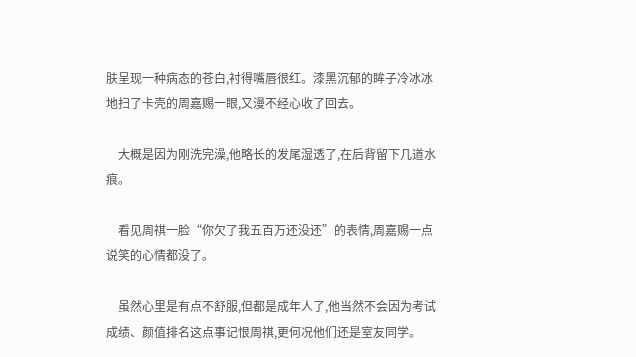肤呈现一种病态的苍白,衬得嘴唇很红。漆黑沉郁的眸子冷冰冰地扫了卡壳的周嘉赐一眼,又漫不经心收了回去。

    大概是因为刚洗完澡,他略长的发尾湿透了,在后背留下几道水痕。

    看见周祺一脸“你欠了我五百万还没还”的表情,周嘉赐一点说笑的心情都没了。

    虽然心里是有点不舒服,但都是成年人了,他当然不会因为考试成绩、颜值排名这点事记恨周祺,更何况他们还是室友同学。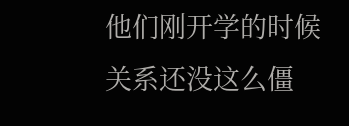他们刚开学的时候关系还没这么僵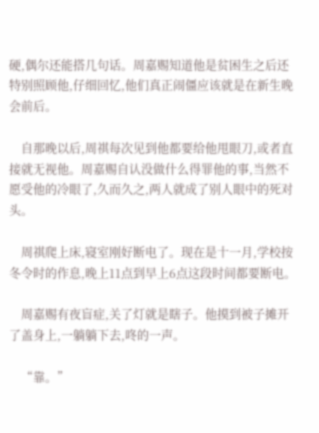硬,偶尔还能搭几句话。周嘉赐知道他是贫困生之后还特别照顾他,仔细回忆,他们真正闹僵应该就是在新生晚会前后。

    自那晚以后,周祺每次见到他都要给他甩眼刀,或者直接就无视他。周嘉赐自认没做什么得罪他的事,当然不愿受他的冷眼了,久而久之,两人就成了别人眼中的死对头。

    周祺爬上床,寝室刚好断电了。现在是十一月,学校按冬令时的作息,晚上11点到早上6点这段时间都要断电。

    周嘉赐有夜盲症,关了灯就是瞎子。他摸到被子摊开了盖身上,一躺躺下去,咚的一声。

    “靠。”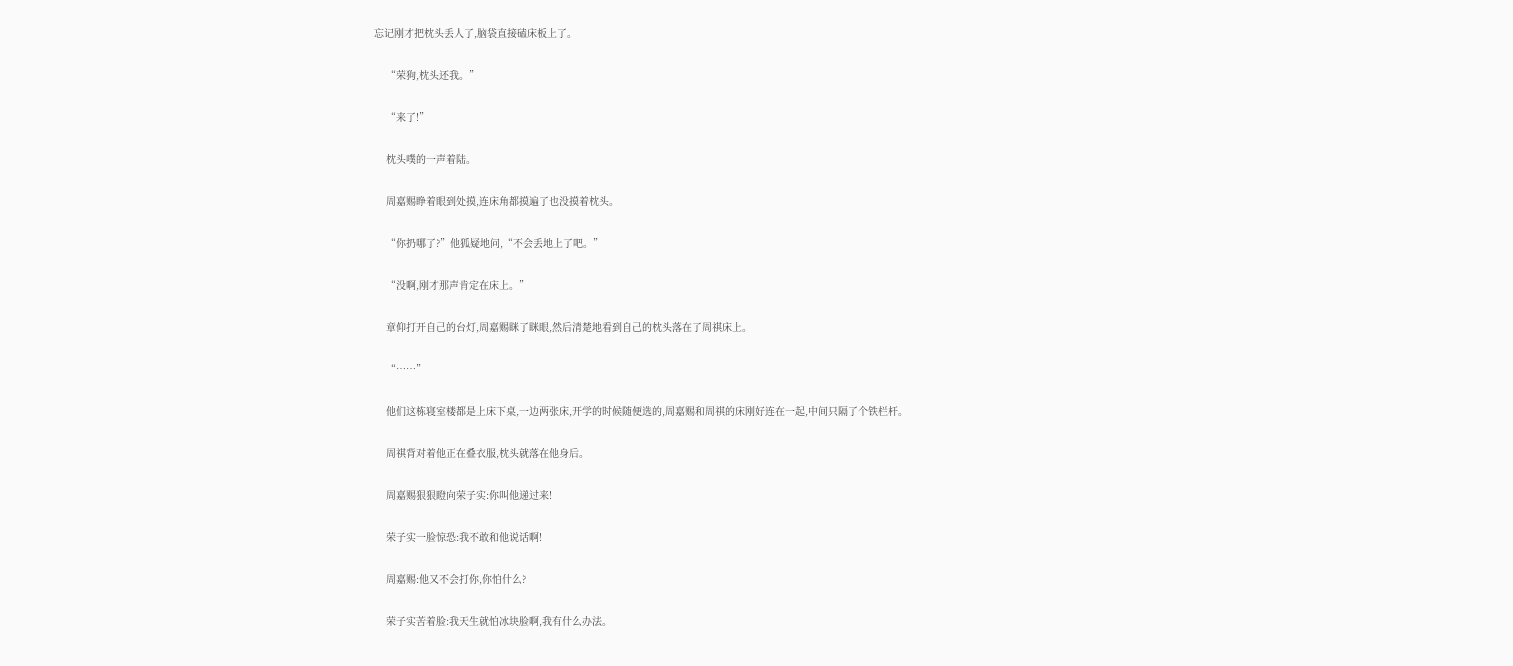忘记刚才把枕头丢人了,脑袋直接磕床板上了。

    “荣狗,枕头还我。”

    “来了!”

    枕头噗的一声着陆。

    周嘉赐睁着眼到处摸,连床角都摸遍了也没摸着枕头。

    “你扔哪了?”他狐疑地问,“不会丢地上了吧。”

    “没啊,刚才那声肯定在床上。”

    章仰打开自己的台灯,周嘉赐眯了眯眼,然后清楚地看到自己的枕头落在了周祺床上。

    “……”

    他们这栋寝室楼都是上床下桌,一边两张床,开学的时候随便选的,周嘉赐和周祺的床刚好连在一起,中间只隔了个铁栏杆。

    周祺背对着他正在叠衣服,枕头就落在他身后。

    周嘉赐狠狠瞪向荣子实:你叫他递过来!

    荣子实一脸惊恐:我不敢和他说话啊!

    周嘉赐:他又不会打你,你怕什么?

    荣子实苦着脸:我天生就怕冰块脸啊,我有什么办法。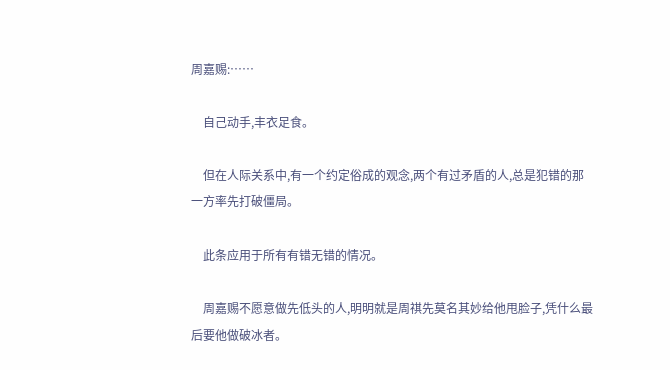周嘉赐:……

    自己动手,丰衣足食。

    但在人际关系中,有一个约定俗成的观念,两个有过矛盾的人,总是犯错的那一方率先打破僵局。

    此条应用于所有有错无错的情况。

    周嘉赐不愿意做先低头的人,明明就是周祺先莫名其妙给他甩脸子,凭什么最后要他做破冰者。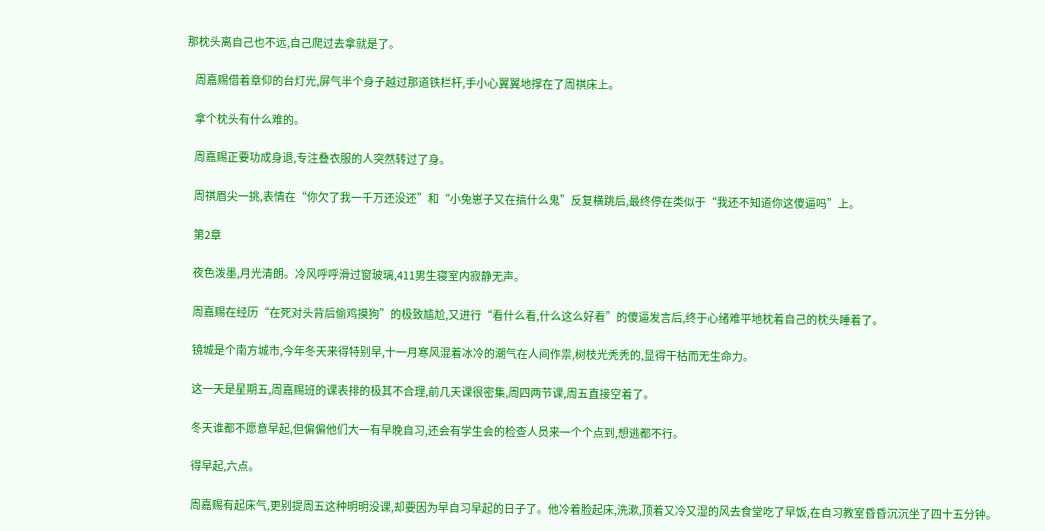那枕头离自己也不远,自己爬过去拿就是了。

    周嘉赐借着章仰的台灯光,屏气半个身子越过那道铁栏杆,手小心翼翼地撑在了周祺床上。

    拿个枕头有什么难的。

    周嘉赐正要功成身退,专注叠衣服的人突然转过了身。

    周祺眉尖一挑,表情在“你欠了我一千万还没还”和“小兔崽子又在搞什么鬼”反复横跳后,最终停在类似于“我还不知道你这傻逼吗”上。

    第2章

    夜色泼墨,月光清朗。冷风呼呼滑过窗玻璃,411男生寝室内寂静无声。

    周嘉赐在经历“在死对头背后偷鸡摸狗”的极致尴尬,又进行“看什么看,什么这么好看”的傻逼发言后,终于心绪难平地枕着自己的枕头睡着了。

    镜城是个南方城市,今年冬天来得特别早,十一月寒风混着冰冷的潮气在人间作祟,树枝光秃秃的,显得干枯而无生命力。

    这一天是星期五,周嘉赐班的课表排的极其不合理,前几天课很密集,周四两节课,周五直接空着了。

    冬天谁都不愿意早起,但偏偏他们大一有早晚自习,还会有学生会的检查人员来一个个点到,想逃都不行。

    得早起,六点。

    周嘉赐有起床气,更别提周五这种明明没课,却要因为早自习早起的日子了。他冷着脸起床,洗漱,顶着又冷又湿的风去食堂吃了早饭,在自习教室昏昏沉沉坐了四十五分钟。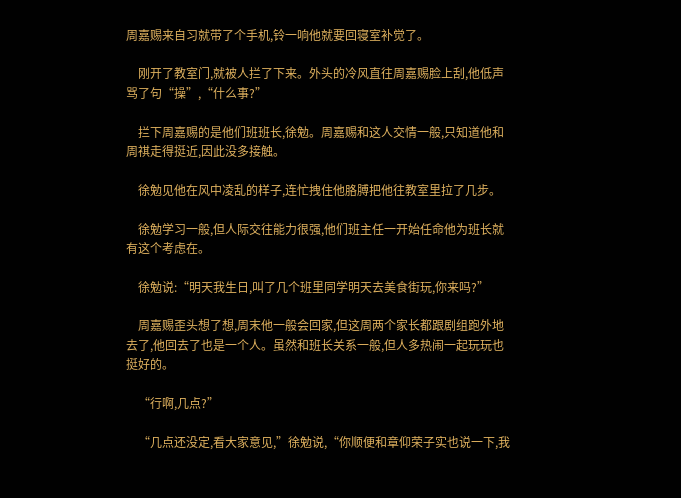周嘉赐来自习就带了个手机,铃一响他就要回寝室补觉了。

    刚开了教室门,就被人拦了下来。外头的冷风直往周嘉赐脸上刮,他低声骂了句“操”,“什么事?”

    拦下周嘉赐的是他们班班长,徐勉。周嘉赐和这人交情一般,只知道他和周祺走得挺近,因此没多接触。

    徐勉见他在风中凌乱的样子,连忙拽住他胳膊把他往教室里拉了几步。

    徐勉学习一般,但人际交往能力很强,他们班主任一开始任命他为班长就有这个考虑在。

    徐勉说:“明天我生日,叫了几个班里同学明天去美食街玩,你来吗?”

    周嘉赐歪头想了想,周末他一般会回家,但这周两个家长都跟剧组跑外地去了,他回去了也是一个人。虽然和班长关系一般,但人多热闹一起玩玩也挺好的。

    “行啊,几点?”

    “几点还没定,看大家意见,”徐勉说,“你顺便和章仰荣子实也说一下,我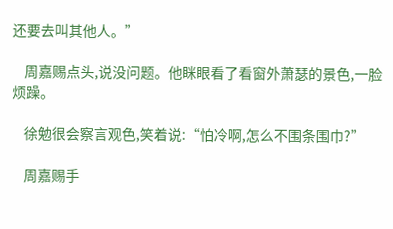还要去叫其他人。”

    周嘉赐点头,说没问题。他眯眼看了看窗外萧瑟的景色,一脸烦躁。

    徐勉很会察言观色,笑着说:“怕冷啊,怎么不围条围巾?”

    周嘉赐手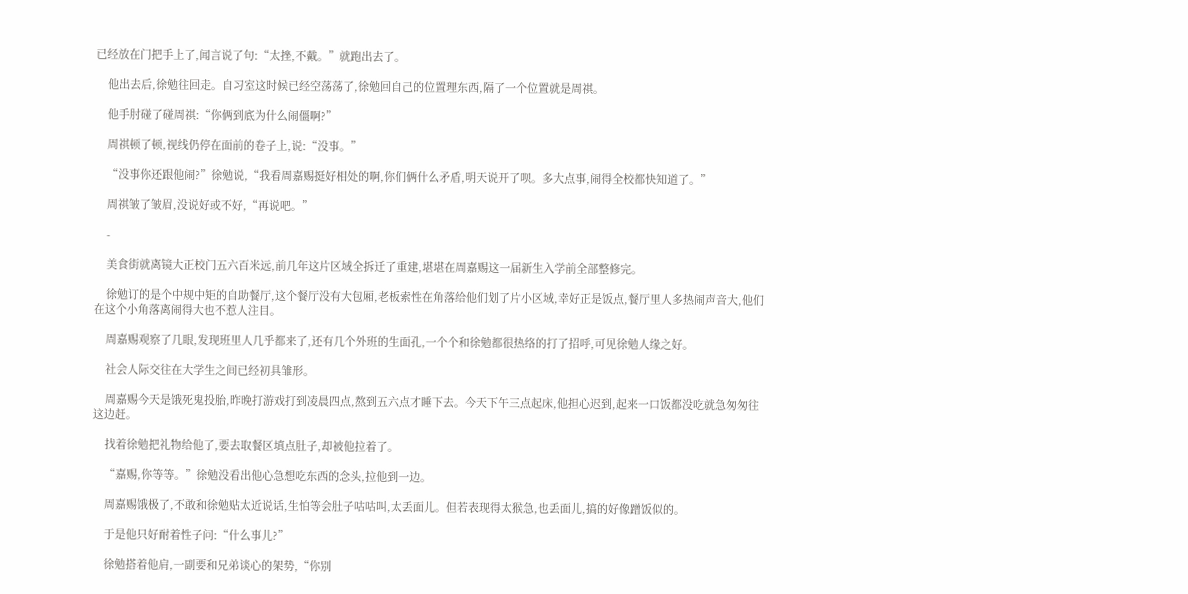已经放在门把手上了,闻言说了句:“太挫,不戴。”就跑出去了。

    他出去后,徐勉往回走。自习室这时候已经空荡荡了,徐勉回自己的位置理东西,隔了一个位置就是周祺。

    他手肘碰了碰周祺:“你俩到底为什么闹僵啊?”

    周祺顿了顿,视线仍停在面前的卷子上,说:“没事。”

    “没事你还跟他闹?”徐勉说,“我看周嘉赐挺好相处的啊,你们俩什么矛盾,明天说开了呗。多大点事,闹得全校都快知道了。”

    周祺皱了皱眉,没说好或不好,“再说吧。”

    -

    美食街就离镜大正校门五六百米远,前几年这片区域全拆迁了重建,堪堪在周嘉赐这一届新生入学前全部整修完。

    徐勉订的是个中规中矩的自助餐厅,这个餐厅没有大包厢,老板索性在角落给他们划了片小区域,幸好正是饭点,餐厅里人多热闹声音大,他们在这个小角落离闹得大也不惹人注目。

    周嘉赐观察了几眼,发现班里人几乎都来了,还有几个外班的生面孔,一个个和徐勉都很热络的打了招呼,可见徐勉人缘之好。

    社会人际交往在大学生之间已经初具雏形。

    周嘉赐今天是饿死鬼投胎,昨晚打游戏打到凌晨四点,熬到五六点才睡下去。今天下午三点起床,他担心迟到,起来一口饭都没吃就急匆匆往这边赶。

    找着徐勉把礼物给他了,要去取餐区填点肚子,却被他拉着了。

    “嘉赐,你等等。”徐勉没看出他心急想吃东西的念头,拉他到一边。

    周嘉赐饿极了,不敢和徐勉贴太近说话,生怕等会肚子咕咕叫,太丢面儿。但若表现得太猴急,也丢面儿,搞的好像蹭饭似的。

    于是他只好耐着性子问:“什么事儿?”

    徐勉搭着他肩,一副要和兄弟谈心的架势,“你别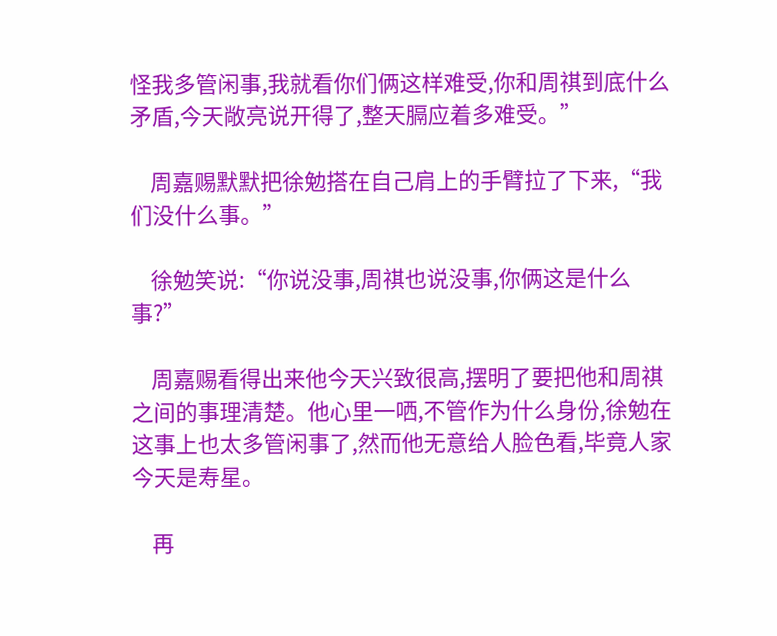怪我多管闲事,我就看你们俩这样难受,你和周祺到底什么矛盾,今天敞亮说开得了,整天膈应着多难受。”

    周嘉赐默默把徐勉搭在自己肩上的手臂拉了下来,“我们没什么事。”

    徐勉笑说:“你说没事,周祺也说没事,你俩这是什么事?”

    周嘉赐看得出来他今天兴致很高,摆明了要把他和周祺之间的事理清楚。他心里一哂,不管作为什么身份,徐勉在这事上也太多管闲事了,然而他无意给人脸色看,毕竟人家今天是寿星。

    再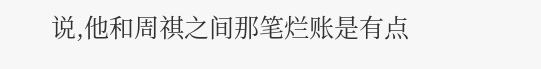说,他和周祺之间那笔烂账是有点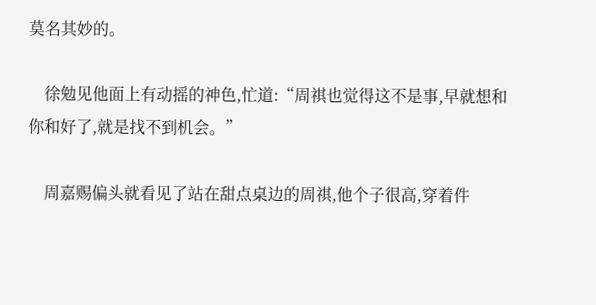莫名其妙的。

    徐勉见他面上有动摇的神色,忙道:“周祺也觉得这不是事,早就想和你和好了,就是找不到机会。”

    周嘉赐偏头就看见了站在甜点桌边的周祺,他个子很高,穿着件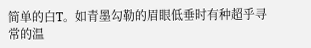简单的白T。如青墨勾勒的眉眼低垂时有种超乎寻常的温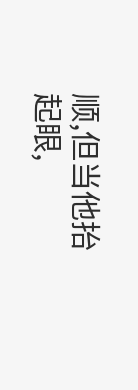顺,但当他抬起眼,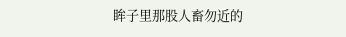眸子里那股人畜勿近的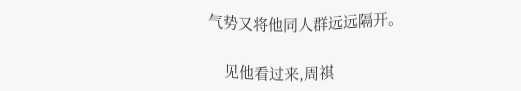气势又将他同人群远远隔开。

    见他看过来,周祺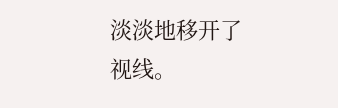淡淡地移开了视线。